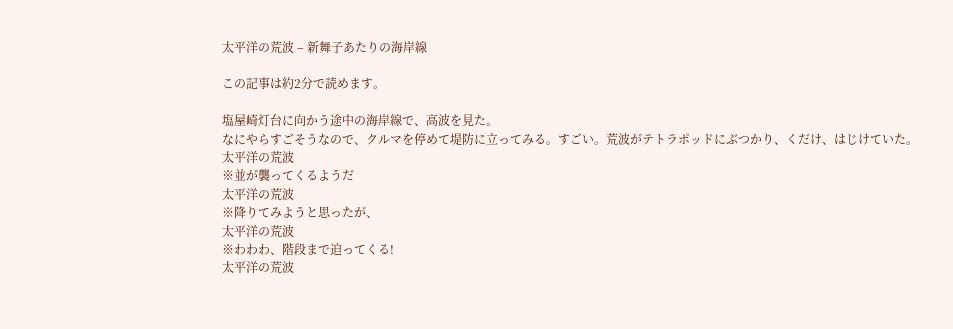太平洋の荒波 – 新舞子あたりの海岸線

この記事は約2分で読めます。

塩屋崎灯台に向かう途中の海岸線で、高波を見た。
なにやらすごそうなので、クルマを停めて堤防に立ってみる。すごい。荒波がテトラポッドにぶつかり、くだけ、はじけていた。
太平洋の荒波
※並が襲ってくるようだ
太平洋の荒波
※降りてみようと思ったが、
太平洋の荒波
※わわわ、階段まで迫ってくる!
太平洋の荒波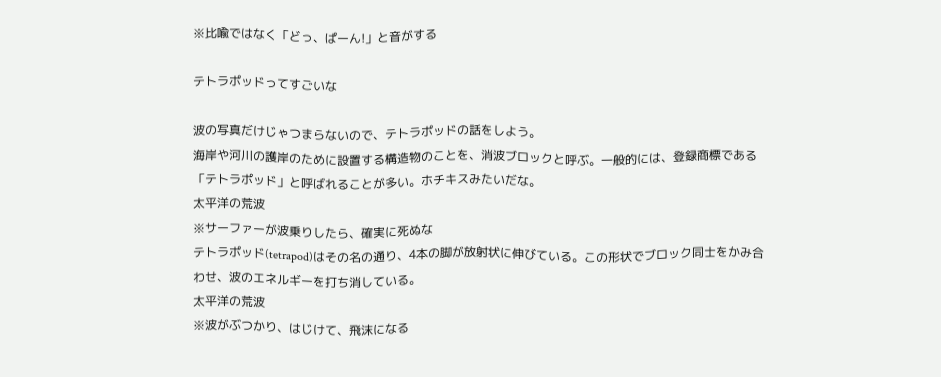※比喩ではなく「どっ、ぱーん!」と音がする

テトラポッドってすごいな

波の写真だけじゃつまらないので、テトラポッドの話をしよう。
海岸や河川の護岸のために設置する構造物のことを、消波ブロックと呼ぶ。一般的には、登録商標である「テトラポッド」と呼ばれることが多い。ホチキスみたいだな。
太平洋の荒波
※サーファーが波乗りしたら、確実に死ぬな
テトラポッド(tetrapod)はその名の通り、4本の脚が放射状に伸びている。この形状でブロック同士をかみ合わせ、波のエネルギーを打ち消している。
太平洋の荒波
※波がぶつかり、はじけて、飛沫になる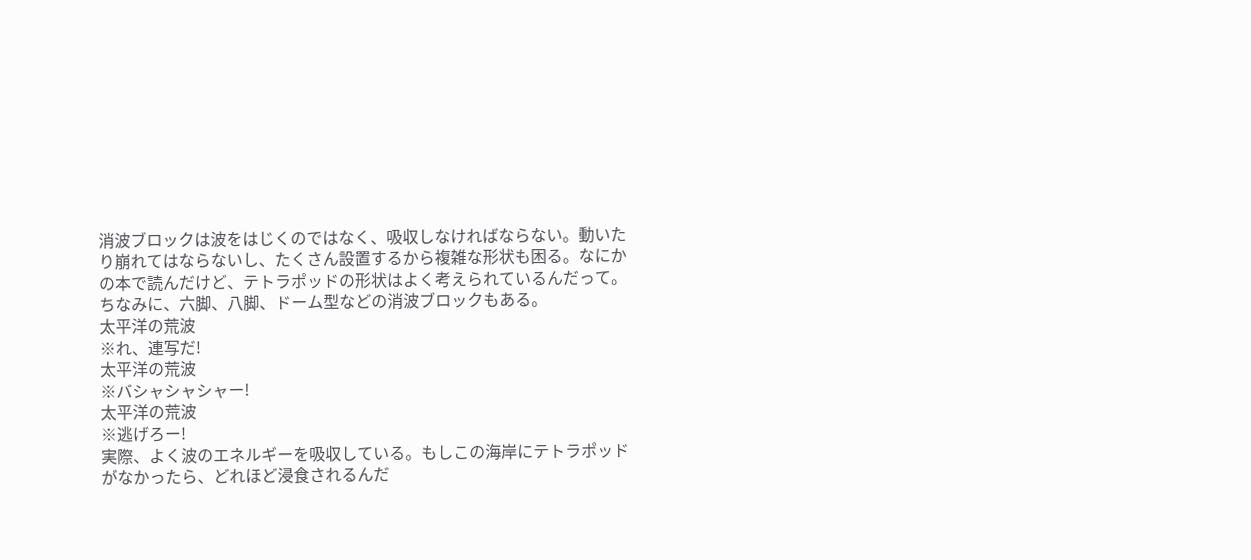消波ブロックは波をはじくのではなく、吸収しなければならない。動いたり崩れてはならないし、たくさん設置するから複雑な形状も困る。なにかの本で読んだけど、テトラポッドの形状はよく考えられているんだって。
ちなみに、六脚、八脚、ドーム型などの消波ブロックもある。
太平洋の荒波
※れ、連写だ!
太平洋の荒波
※バシャシャシャー!
太平洋の荒波
※逃げろー!
実際、よく波のエネルギーを吸収している。もしこの海岸にテトラポッドがなかったら、どれほど浸食されるんだ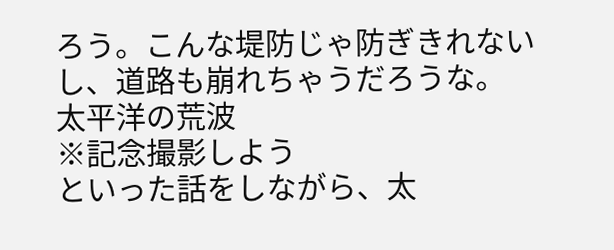ろう。こんな堤防じゃ防ぎきれないし、道路も崩れちゃうだろうな。
太平洋の荒波
※記念撮影しよう
といった話をしながら、太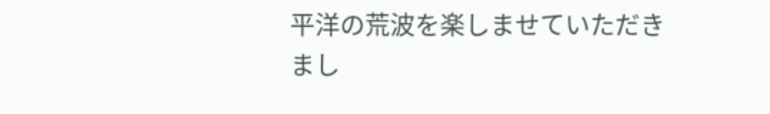平洋の荒波を楽しませていただきまし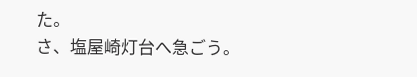た。
さ、塩屋崎灯台へ急ごう。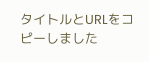タイトルとURLをコピーしました